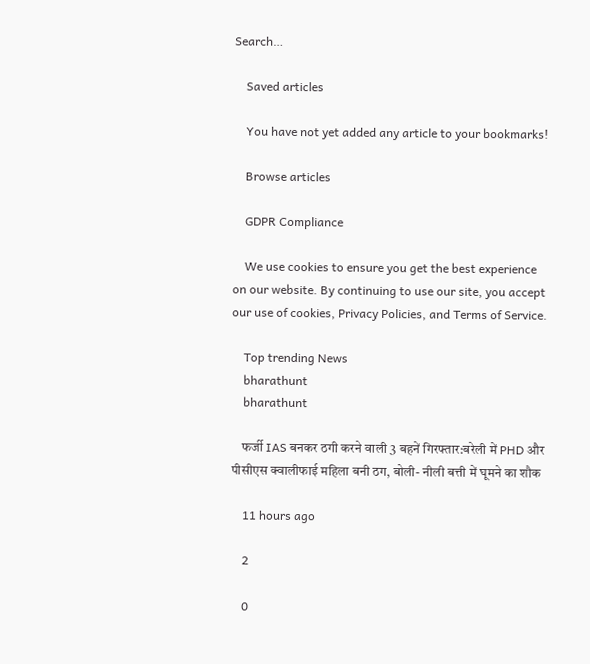Search…

    Saved articles

    You have not yet added any article to your bookmarks!

    Browse articles

    GDPR Compliance

    We use cookies to ensure you get the best experience on our website. By continuing to use our site, you accept our use of cookies, Privacy Policies, and Terms of Service.

    Top trending News
    bharathunt
    bharathunt

    फर्जी IAS बनकर ठगी करने वाली 3 बहनें गिरफ्तार:बरेली में PHD और पीसीएस क्वालीफाई महिला बनी ठग, बोली- नीली बत्ती में घूमने का शौक

    11 hours ago

    2

    0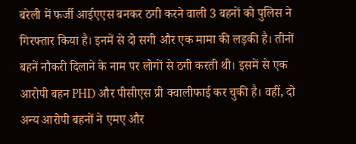बरेली में फर्जी आईएएस बनकर ठगी करने वाली 3 बहनों को पुलिस ने गिरफ्तार किया है। इनमें से दो सगी और एक मामा की लड़की है। तीनों बहनें नौकरी दिलाने के नाम पर लोगों से ठगी करती थी। इसमें से एक आरोपी बहन PHD और पीसीएस प्री क्वालीफाई कर चुकी है। वहीं, दो अन्य आरोपी बहनों ने एमए और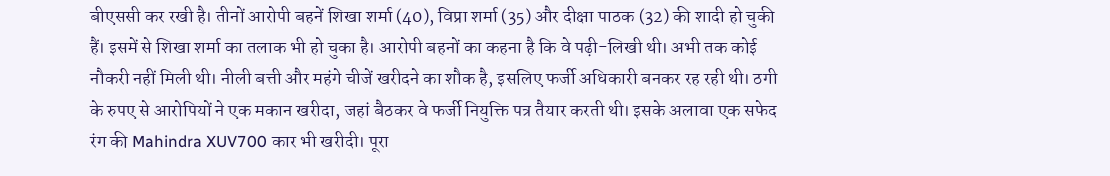बीएससी कर रखी है। तीनों आरोपी बहनें शिखा शर्मा (40), विप्रा शर्मा (35) और दीक्षा पाठक (32) की शादी हो चुकी हैं। इसमें से शिखा शर्मा का तलाक भी हो चुका है। आरोपी बहनों का कहना है कि वे पढ़ी-लिखी थी। अभी तक कोई नौकरी नहीं मिली थी। नीली बत्ती और महंगे चीजें खरीदने का शौक है, इसलिए फर्जी अधिकारी बनकर रह रही थी। ठगी के रुपए से आरोपियों ने एक मकान खरीदा, जहां बैठकर वे फर्जी नियुक्ति पत्र तैयार करती थी। इसके अलावा एक सफेद रंग की Mahindra XUV700 कार भी खरीदी। पूरा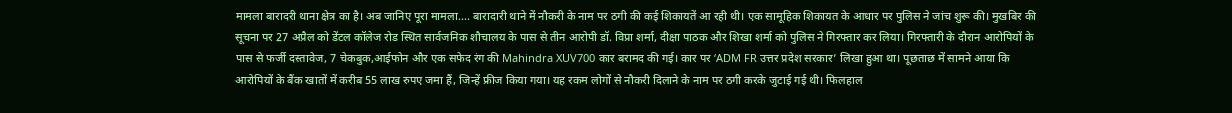मामला बारादरी थाना क्षेत्र का है। अब जानिए पूरा मामला…. बारादारी थाने में नौकरी के नाम पर ठगी की कई शिकायतें आ रही थी। एक सामूहिक शिकायत के आधार पर पुलिस ने जांच शुरू की। मुखबिर की सूचना पर 27 अप्रैल को डेंटल कॉलेज रोड स्थित सार्वजनिक शौचालय के पास से तीन आरोपी डॉ. विप्रा शर्मा, दीक्षा पाठक और शिखा शर्मा को पुलिस ने गिरफ्तार कर लिया। गिरफ्तारी के दौरान आरोपियों के पास से फर्जी दस्तावेज, 7 चेकबुक,आईफोन और एक सफेद रंग की Mahindra XUV700 कार बरामद की गई। कार पर ‘ADM FR उत्तर प्रदेश सरकार’ लिखा हुआ था। पूछताछ में सामने आया कि आरोपियों के बैंक खातों में करीब 55 लाख रुपए जमा हैं, जिन्हें फ्रीज किया गया। यह रकम लोगों से नौकरी दिलाने के नाम पर ठगी करके जुटाई गई थी। फिलहाल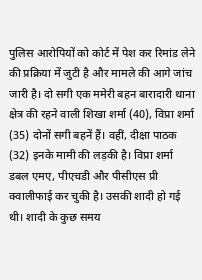पुलिस आरोपियों को कोर्ट में पेश कर रिमांड लेने की प्रक्रिया में जुटी है और मामले की आगे जांच जारी है। दो सगी एक ममेरी बहन बारादारी थाना क्षेत्र की रहने वाली शिखा शर्मा (40), विप्रा शर्मा (35) दोनों सगी बहनें हैं। वहीं, दीक्षा पाठक (32) इनके मामी की लड़की है। विप्रा शर्मा डबल एमए, पीएचडी और पीसीएस प्री क्वालीफाई कर चुकी है। उसकी शादी हो गई थी। शादी के कुछ समय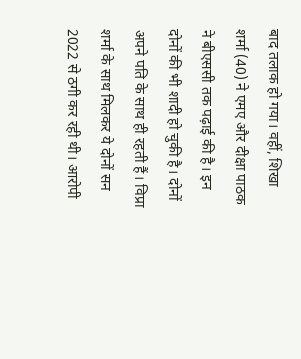बाद तलाक हो गया। वहीं, शिखा शर्मा (40) ने एमए और दीक्षा पाठक ने बीएससी तक पढ़ाई की है। इन दोनों की भी शादी हो चुकी है। दोनों अपने पति के साथ ही रहती हैं। विप्रा शर्मा के साथ मिलकर ये दोनों सन 2022 से ठगी कर रही थी। आरोपी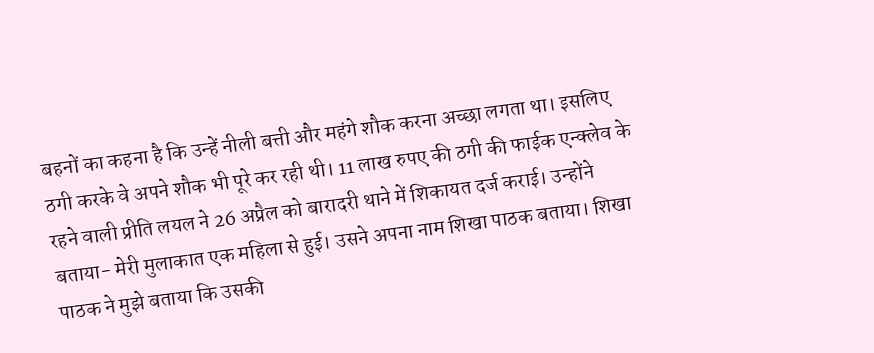बहनों का कहना है कि उन्हें नीली बत्ती और महंगे शौक करना अच्छा लगता था। इसलिए ठगी करके वे अपने शौक भी पूरे कर रही थी। 11 लाख रुपए की ठगी की फाईक एन्क्लेव के रहने वाली प्रीति लयल ने 26 अप्रैल को बारादरी थाने में शिकायत दर्ज कराई। उन्होंने बताया- मेरी मुलाकात एक महिला से हुई। उसने अपना नाम शिखा पाठक बताया। शिखा पाठक ने मुझे बताया कि उसकी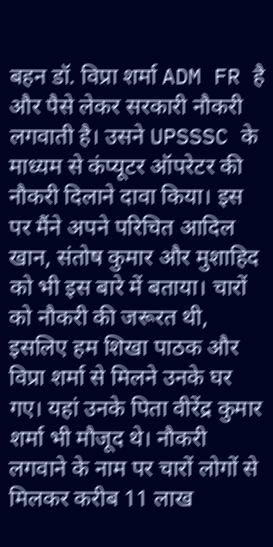बहन डॉ. विप्रा शर्मा ADM FR है और पैसे लेकर सरकारी नौकरी लगवाती है। उसने UPSSSC के माध्यम से कंप्यूटर ऑपरेटर की नौकरी दिलाने दावा किया। इस पर मैंने अपने परिचित आदिल खान, संतोष कुमार और मुशाहिद को भी इस बारे में बताया। चारों को नौकरी की जरूरत थी, इसलिए हम शिखा पाठक और विप्रा शर्मा से मिलने उनके घर गए। यहां उनके पिता वीरेंद्र कुमार शर्मा भी मौजूद थे। नौकरी लगवाने के नाम पर चारों लोगों से मिलकर करीब 11 लाख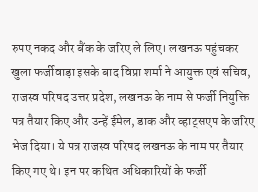रुपए नकद और बैंक के जरिए ले लिए। लखनऊ पहुंचकर खुला फर्जीवाड़ा इसके बाद विप्रा शर्मा ने आयुक्त एवं सचिव, राजस्व परिषद उत्तर प्रदेश, लखनऊ के नाम से फर्जी नियुक्ति पत्र तैयार किए और उन्हें ईमेल, डाक और व्हाट्सएप के जरिए भेज दिया। ये पत्र राजस्व परिषद लखनऊ के नाम पर तैयार किए गए थे। इन पर कथित अधिकारियों के फर्जी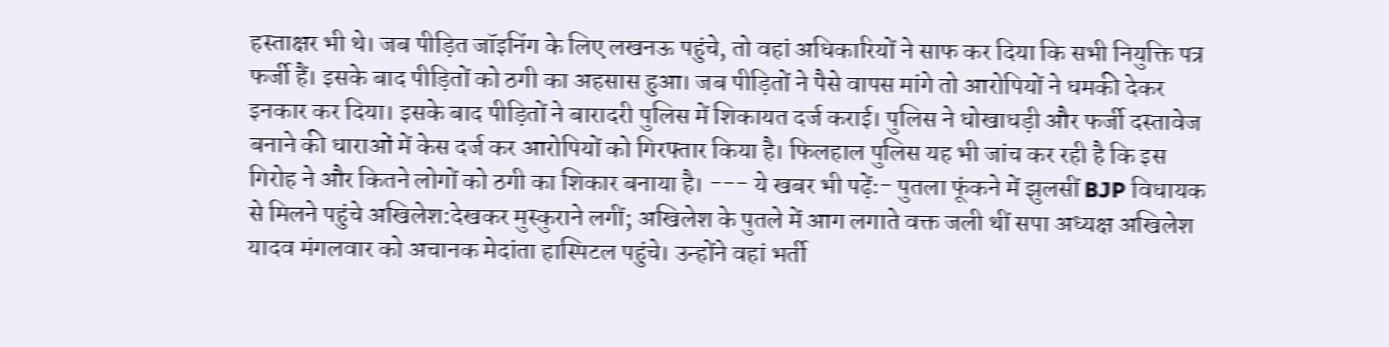हस्ताक्षर भी थे। जब पीड़ित जॉइनिंग के लिए लखनऊ पहुंचे, तो वहां अधिकारियों ने साफ कर दिया कि सभी नियुक्ति पत्र फर्जी हैं। इसके बाद पीड़ितों को ठगी का अहसास हुआ। जब पीड़ितों ने पैसे वापस मांगे तो आरोपियों ने धमकी देकर इनकार कर दिया। इसके बाद पीड़ितों ने बारादरी पुलिस में शिकायत दर्ज कराई। पुलिस ने धोखाधड़ी और फर्जी दस्तावेज बनाने की धाराओं में केस दर्ज कर आरोपियों को गिरफ्तार किया है। फिलहाल पुलिस यह भी जांच कर रही है कि इस गिरोह ने और कितने लोगों को ठगी का शिकार बनाया है। --- ये खबर भी पढ़ेंः- पुतला फूंकने में झुलसीं BJP विधायक से मिलने पहुंचे अखिलेश:देखकर मुस्कुराने लगीं; अखिलेश के पुतले में आग लगाते वक्त जली थीं सपा अध्यक्ष अखिलेश यादव मंगलवार को अचानक मेदांता हास्पिटल पहुंचे। उन्होंने वहां भर्ती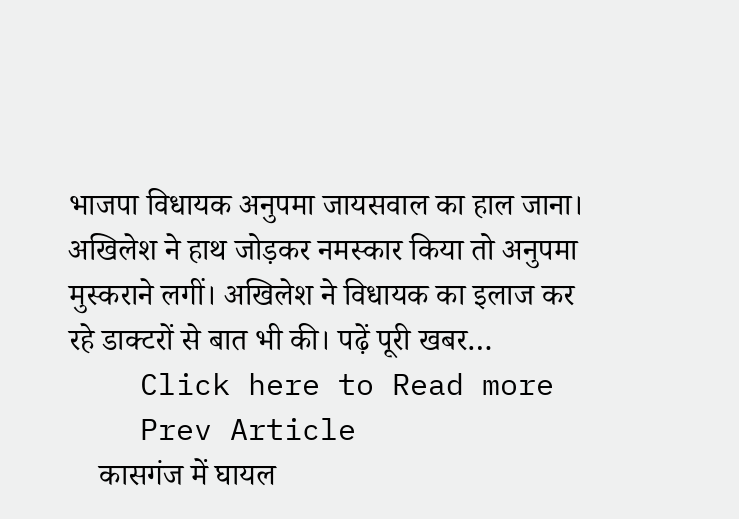भाजपा विधायक अनुपमा जायसवाल का हाल जाना। अखिलेश ने हाथ जोड़कर नमस्कार किया तो अनुपमा मुस्कराने लगीं। अखिलेश ने विधायक का इलाज कर रहे डाक्टरों से बात भी की। पढ़ें पूरी खबर…
    Click here to Read more
    Prev Article
    कासगंज में घायल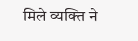मिले व्यक्ति ने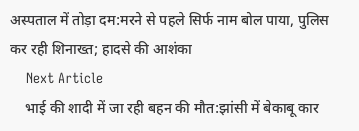अस्पताल में तोड़ा दम:मरने से पहले सिर्फ नाम बोल पाया, पुलिस कर रही शिनाख्त; हादसे की आशंका
    Next Article
    भाई की शादी में जा रही बहन की मौत:झांसी में बेकाबू कार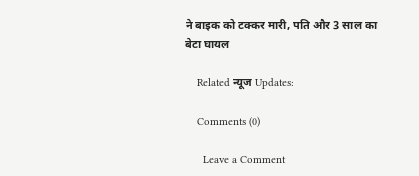ने बाइक को टक्कर मारी, पति और 3 साल का बेटा घायल

    Related न्यूज Updates:

    Comments (0)

      Leave a Comment